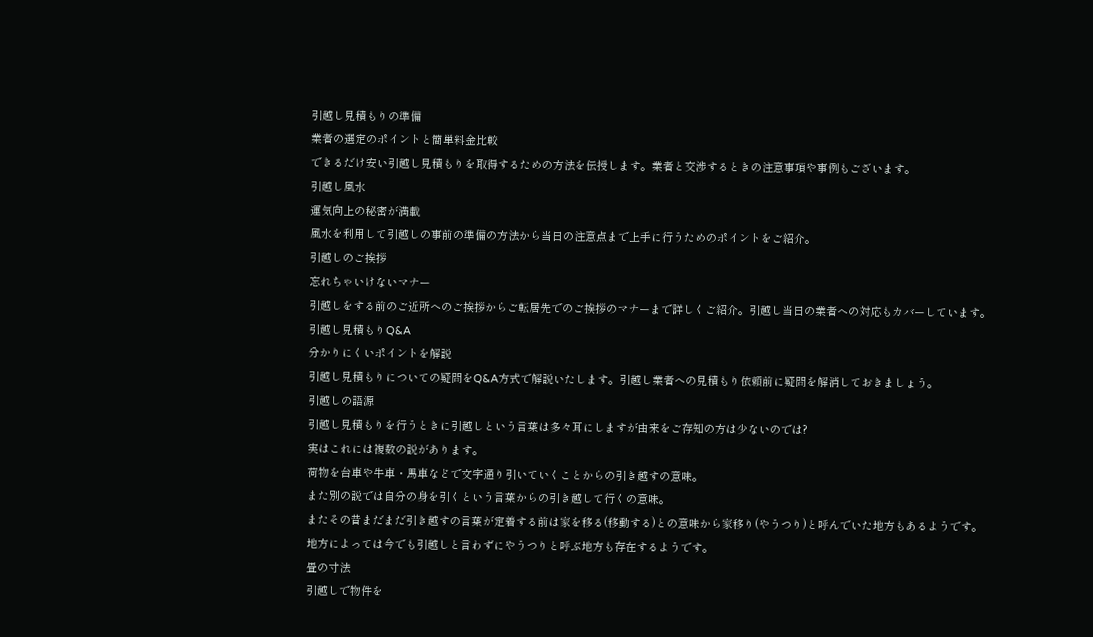引越し見積もりの準備
業者の選定のポイントと簡単料金比較
できるだけ安い引越し見積もりを取得するための方法を伝授します。業者と交渉するときの注意事項や事例もございます。
引越し風水
運気向上の秘密が満載
風水を利用して引越しの事前の準備の方法から当日の注意点まで上手に行うためのポイントをご紹介。
引越しのご挨拶
忘れちゃいけないマナー
引越しをする前のご近所へのご挨拶からご転居先でのご挨拶のマナーまで詳しくご紹介。引越し当日の業者への対応もカバーしています。
引越し見積もりQ&A
分かりにくいポイントを解説
引越し見積もりについての疑問をQ&A方式で解説いたします。引越し業者への見積もり依頼前に疑問を解消しておきましょう。
引越しの語源
引越し見積もりを行うときに引越しという言葉は多々耳にしますが由来をご存知の方は少ないのでは?
実はこれには複数の説があります。
荷物を台車や牛車・馬車などで文字通り引いていくことからの引き越すの意味。
また別の説では自分の身を引くという言葉からの引き越して行くの意味。
またその昔まだまだ引き越すの言葉が定着する前は家を移る(移動する)との意味から家移り(やうつり)と呼んでいた地方もあるようです。
地方によっては今でも引越しと言わずにやうつりと呼ぶ地方も存在するようです。
畳の寸法
引越しで物件を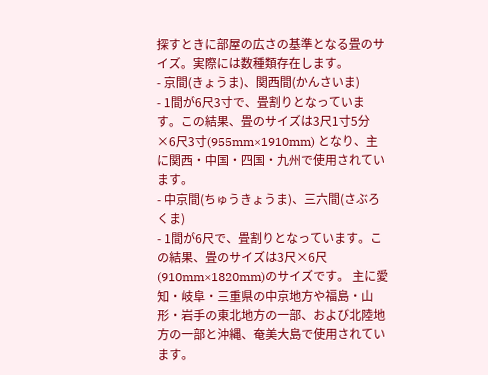探すときに部屋の広さの基準となる畳のサイズ。実際には数種類存在します。
- 京間(きょうま)、関西間(かんさいま)
- 1間が6尺3寸で、畳割りとなっています。この結果、畳のサイズは3尺1寸5分×6尺3寸(955mm×1910mm) となり、主に関西・中国・四国・九州で使用されています。
- 中京間(ちゅうきょうま)、三六間(さぶろくま)
- 1間が6尺で、畳割りとなっています。この結果、畳のサイズは3尺×6尺(910mm×1820mm)のサイズです。 主に愛知・岐阜・三重県の中京地方や福島・山形・岩手の東北地方の一部、および北陸地方の一部と沖縄、奄美大島で使用されています。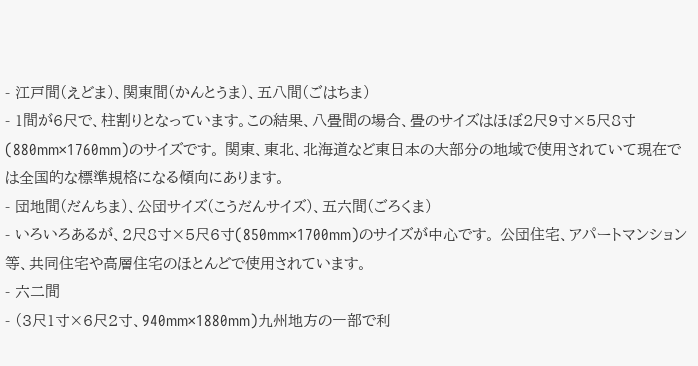- 江戸間(えどま)、関東間(かんとうま)、五八間(ごはちま)
- 1間が6尺で、柱割りとなっています。この結果、八畳間の場合、畳のサイズはほぼ2尺9寸×5尺8寸(880mm×1760mm)のサイズです。 関東、東北、北海道など東日本の大部分の地域で使用されていて現在では全国的な標準規格になる傾向にあります。
- 団地間(だんちま)、公団サイズ(こうだんサイズ)、五六間(ごろくま)
- いろいろあるが、2尺8寸×5尺6寸(850mm×1700mm)のサイズが中心です。 公団住宅、アパートマンション等、共同住宅や高層住宅のほとんどで使用されています。
- 六二間
- (3尺1寸×6尺2寸、940mm×1880mm)九州地方の一部で利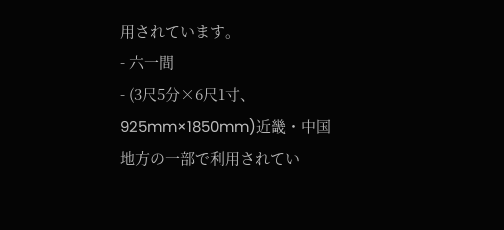用されています。
- 六一間
- (3尺5分×6尺1寸、925mm×1850mm)近畿・中国地方の一部で利用されてい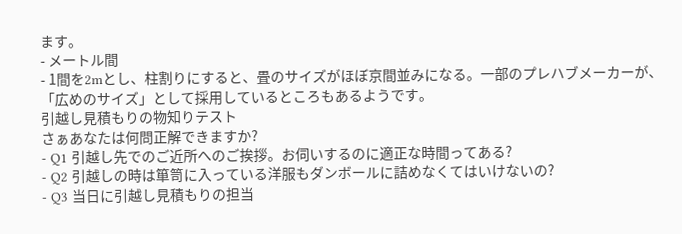ます。
- メートル間
- 1間を2mとし、柱割りにすると、畳のサイズがほぼ京間並みになる。一部のプレハブメーカーが、「広めのサイズ」として採用しているところもあるようです。
引越し見積もりの物知りテスト
さぁあなたは何問正解できますか?
- Q1 引越し先でのご近所へのご挨拶。お伺いするのに適正な時間ってある?
- Q2 引越しの時は箪笥に入っている洋服もダンボールに詰めなくてはいけないの?
- Q3 当日に引越し見積もりの担当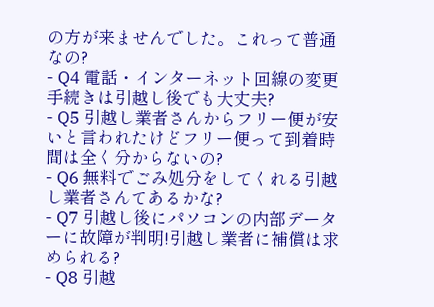の方が来ませんでした。これって普通なの?
- Q4 電話・インターネット回線の変更手続きは引越し後でも大丈夫?
- Q5 引越し業者さんからフリー便が安いと言われたけどフリー便って到着時間は全く分からないの?
- Q6 無料でごみ処分をしてくれる引越し業者さんてあるかな?
- Q7 引越し後にパソコンの内部データーに故障が判明!引越し業者に補償は求められる?
- Q8 引越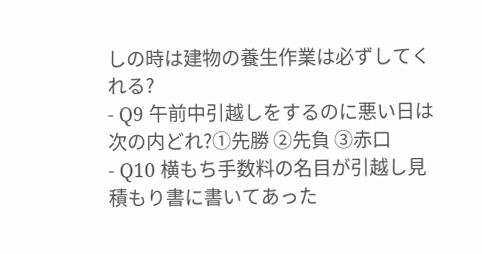しの時は建物の養生作業は必ずしてくれる?
- Q9 午前中引越しをするのに悪い日は次の内どれ?①先勝 ②先負 ③赤口
- Q10 横もち手数料の名目が引越し見積もり書に書いてあった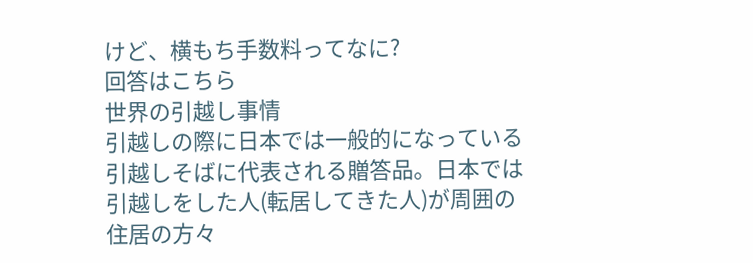けど、横もち手数料ってなに?
回答はこちら
世界の引越し事情
引越しの際に日本では一般的になっている引越しそばに代表される贈答品。日本では引越しをした人(転居してきた人)が周囲の住居の方々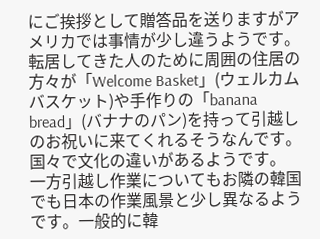にご挨拶として贈答品を送りますがアメリカでは事情が少し違うようです。 転居してきた人のために周囲の住居の方々が「Welcome Basket」(ウェルカムバスケット)や手作りの「banana bread」(バナナのパン)を持って引越しのお祝いに来てくれるそうなんです。 国々で文化の違いがあるようです。
一方引越し作業についてもお隣の韓国でも日本の作業風景と少し異なるようです。一般的に韓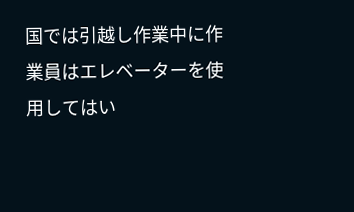国では引越し作業中に作業員はエレベーターを使用してはい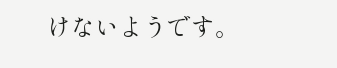けないようです。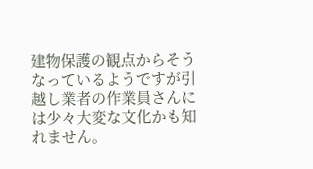建物保護の観点からそうなっているようですが引越し業者の作業員さんには少々大変な文化かも知れません。